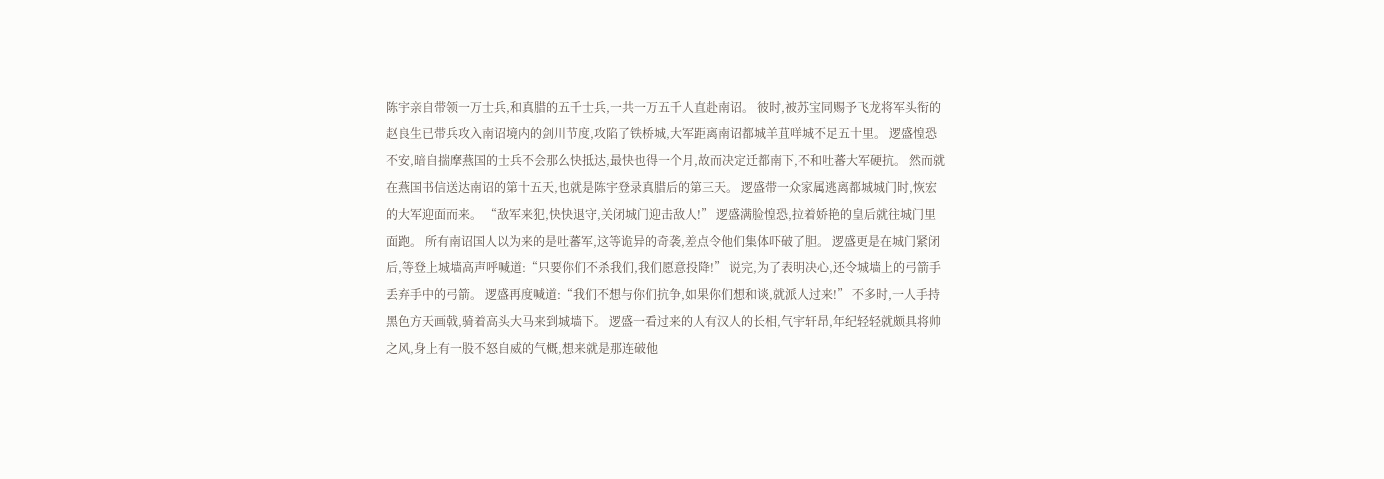陈宇亲自带领一万士兵,和真腊的五千士兵,一共一万五千人直赴南诏。 彼时,被苏宝同赐予飞龙将军头衔的赵良生已带兵攻入南诏境内的剑川节度,攻陷了铁桥城,大军距离南诏都城羊苴咩城不足五十里。 逻盛惶恐不安,暗自揣摩燕国的士兵不会那么快抵达,最快也得一个月,故而决定迁都南下,不和吐蕃大军硬抗。 然而就在燕国书信送达南诏的第十五天,也就是陈宇登录真腊后的第三天。 逻盛带一众家属逃离都城城门时,恢宏的大军迎面而来。 “敌军来犯,快快退守,关闭城门迎击敌人!” 逻盛满脸惶恐,拉着娇艳的皇后就往城门里面跑。 所有南诏国人以为来的是吐蕃军,这等诡异的奇袭,差点令他们集体吓破了胆。 逻盛更是在城门紧闭后,等登上城墙高声呼喊道:“只要你们不杀我们,我们愿意投降!” 说完,为了表明决心,还令城墙上的弓箭手丢弃手中的弓箭。 逻盛再度喊道:“我们不想与你们抗争,如果你们想和谈,就派人过来!” 不多时,一人手持黑色方天画戟,骑着高头大马来到城墙下。 逻盛一看过来的人有汉人的长相,气宇轩昂,年纪轻轻就颇具将帅之风,身上有一股不怒自威的气概,想来就是那连破他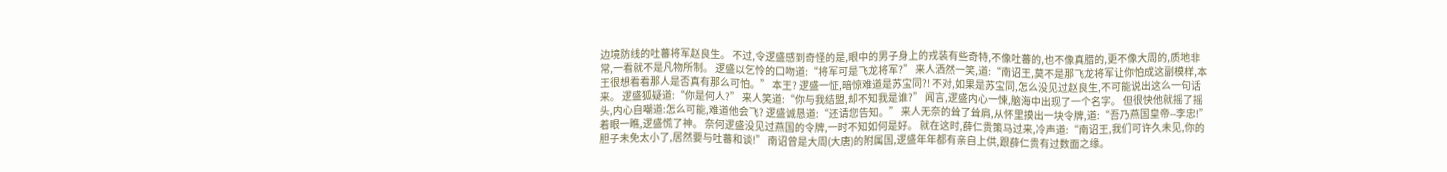边境防线的吐蕃将军赵良生。 不过,令逻盛感到奇怪的是,眼中的男子身上的戎装有些奇特,不像吐蕃的,也不像真腊的,更不像大周的,质地非常,一看就不是凡物所制。 逻盛以乞怜的口吻道:“将军可是飞龙将军?” 来人洒然一笑,道:“南诏王,莫不是那飞龙将军让你怕成这副模样,本王很想看看那人是否真有那么可怕。” 本王? 逻盛一怔,暗惊难道是苏宝同?! 不对,如果是苏宝同,怎么没见过赵良生,不可能说出这么一句话来。 逻盛狐疑道:“你是何人?” 来人笑道:“你与我结盟,却不知我是谁?” 闻言,逻盛内心一悚,脑海中出现了一个名字。 但很快他就摇了摇头,内心自嘲道:怎么可能,难道他会飞? 逻盛诚恳道:“还请您告知。” 来人无奈的耸了耸肩,从怀里摸出一块令牌,道:“吾乃燕国皇帝--李忠!” 着眼一瞧,逻盛慌了神。 奈何逻盛没见过燕国的令牌,一时不知如何是好。 就在这时,薛仁贵策马过来,冷声道:“南诏王,我们可许久未见,你的胆子未免太小了,居然要与吐蕃和谈!” 南诏曾是大周(大唐)的附属国,逻盛年年都有亲自上供,跟薛仁贵有过数面之缘。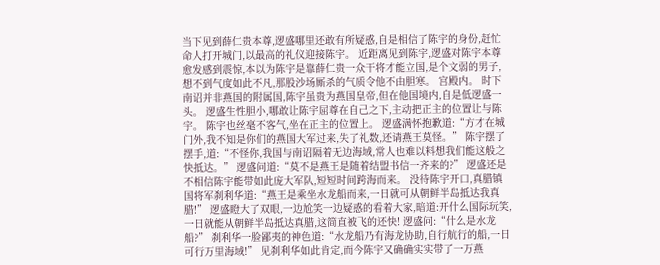当下见到薛仁贵本尊,逻盛哪里还敢有所疑惑,自是相信了陈宇的身份,赶忙命人打开城门,以最高的礼仪迎接陈宇。 近距离见到陈宇,逻盛对陈宇本尊愈发感到震惊,本以为陈宇是靠薛仁贵一众干将才能立国,是个文弱的男子,想不到气度如此不凡,那股沙场厮杀的气质令他不由胆寒。 宫殿内。 时下南诏并非燕国的附属国,陈宇虽贵为燕国皇帝,但在他国境内,自是低逻盛一头。 逻盛生性胆小,哪敢让陈宇屈尊在自己之下,主动把正主的位置让与陈宇。 陈宇也丝毫不客气,坐在正主的位置上。 逻盛满怀抱歉道:“方才在城门外,我不知是你们的燕国大军过来,失了礼数,还请燕王莫怪。” 陈宇摆了摆手,道:“不怪你,我国与南诏隔着无边海域,常人也难以料想我们能这般之快抵达。” 逻盛问道:“莫不是燕王是随着结盟书信一齐来的?” 逻盛还是不相信陈宇能带如此庞大军队,短短时间跨海而来。 没待陈宇开口,真腊镇国将军刹利华道:“燕王是乘坐水龙船而来,一日就可从朝鲜半岛抵达我真腊!” 逻盛瞪大了双眼,一边尬笑一边疑惑的看着大家,暗道:开什么国际玩笑,一日就能从朝鲜半岛抵达真腊,这简直被飞的还快! 逻盛问:“什么是水龙船?” 刹利华一脸鄙夷的神色道:“水龙船乃有海龙协助,自行航行的船,一日可行万里海域!” 见刹利华如此肯定,而今陈宇又确确实实带了一万燕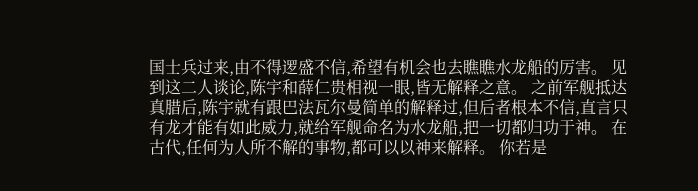国士兵过来,由不得逻盛不信,希望有机会也去瞧瞧水龙船的厉害。 见到这二人谈论,陈宇和薛仁贵相视一眼,皆无解释之意。 之前军舰抵达真腊后,陈宇就有跟巴法瓦尔曼简单的解释过,但后者根本不信,直言只有龙才能有如此威力,就给军舰命名为水龙船,把一切都归功于神。 在古代,任何为人所不解的事物,都可以以神来解释。 你若是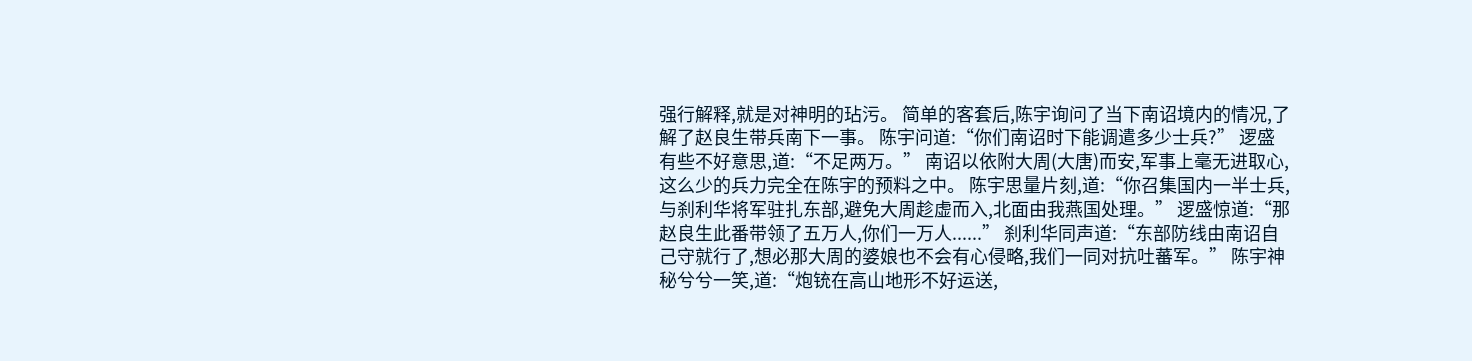强行解释,就是对神明的玷污。 简单的客套后,陈宇询问了当下南诏境内的情况,了解了赵良生带兵南下一事。 陈宇问道:“你们南诏时下能调遣多少士兵?” 逻盛有些不好意思,道:“不足两万。” 南诏以依附大周(大唐)而安,军事上毫无进取心,这么少的兵力完全在陈宇的预料之中。 陈宇思量片刻,道:“你召集国内一半士兵,与刹利华将军驻扎东部,避免大周趁虚而入,北面由我燕国处理。” 逻盛惊道:“那赵良生此番带领了五万人,你们一万人......” 刹利华同声道:“东部防线由南诏自己守就行了,想必那大周的婆娘也不会有心侵略,我们一同对抗吐蕃军。” 陈宇神秘兮兮一笑,道:“炮铳在高山地形不好运送,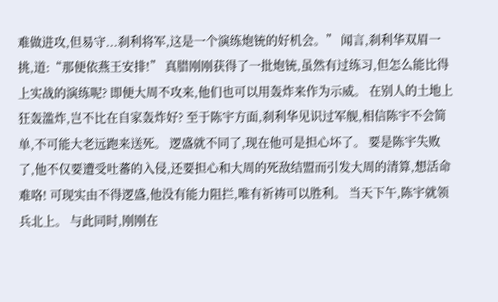难做进攻,但易守...刹利将军,这是一个演练炮铳的好机会。” 闻言,刹利华双眉一挑,道:“那便依燕王安排!” 真腊刚刚获得了一批炮铳,虽然有过练习,但怎么能比得上实战的演练呢? 即便大周不攻来,他们也可以用轰炸来作为示威。 在别人的土地上狂轰滥炸,岂不比在自家轰炸好? 至于陈宇方面,刹利华见识过军舰,相信陈宇不会简单,不可能大老远跑来送死。 逻盛就不同了,现在他可是担心坏了。 要是陈宇失败了,他不仅要遭受吐蕃的入侵,还要担心和大周的死敌结盟而引发大周的清算,想活命难咯! 可现实由不得逻盛,他没有能力阻拦,唯有祈祷可以胜利。 当天下午,陈宇就领兵北上。 与此同时,刚刚在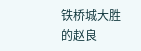铁桥城大胜的赵良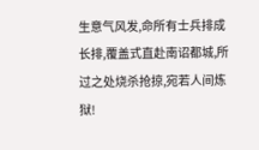生意气风发,命所有士兵排成长排,覆盖式直赴南诏都城,所过之处烧杀抢掠,宛若人间炼狱!